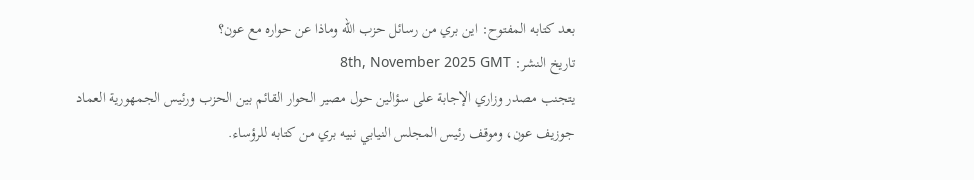بعد كتابه المفتوح: اين بري من رسائل حزب الله وماذا عن حواره مع عون؟
تاريخ النشر: 8th, November 2025 GMT
يتجنب مصدر وزاري الإجابة على سؤالين حول مصير الحوار القائم بين الحزب ورئيس الجمهورية العماد جوزيف عون، وموقف رئيس المجلس النيابي نبيه بري من كتابه للرؤساء.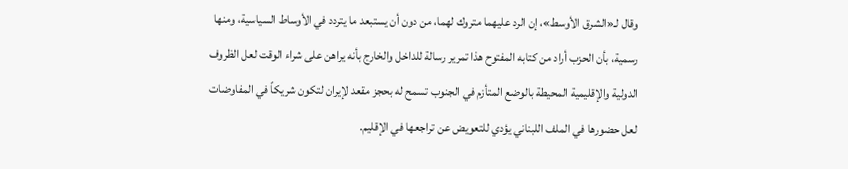وقال لـ«الشرق الأوسط»، إن الرد عليهما متروك لهما، من دون أن يستبعد ما يتردد في الأوساط السياسية، ومنها رسمية، بأن الحزب أراد من كتابه المفتوح هذا تمرير رسالة للداخل والخارج بأنه يراهن على شراء الوقت لعل الظروف الدولية والإقليمية المحيطة بالوضع المتأزم في الجنوب تسمح له بحجز مقعد لإيران لتكون شريكاً في المفاوضات لعل حضورها في الملف اللبناني يؤدي للتعويض عن تراجعها في الإقليم.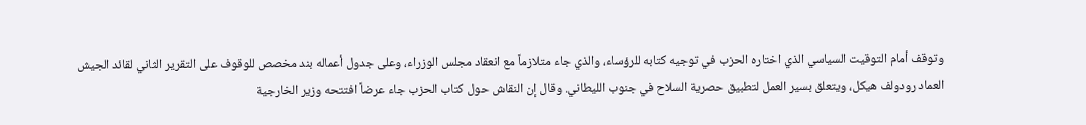وتوقف أمام التوقيت السياسي الذي اختاره الحزب في توجيه كتابه للرؤساء، والذي جاء متلازماً مع انعقاد مجلس الوزراء، وعلى جدول أعماله بند مخصص للوقوف على التقرير الثاني لقائد الجيش العماد رودولف هيكل، ويتعلق بسير العمل لتطبيق حصرية السلاح في جنوب الليطاني. وقال إن النقاش حول كتاب الحزب جاء عرضاً افتتحه وزير الخارجية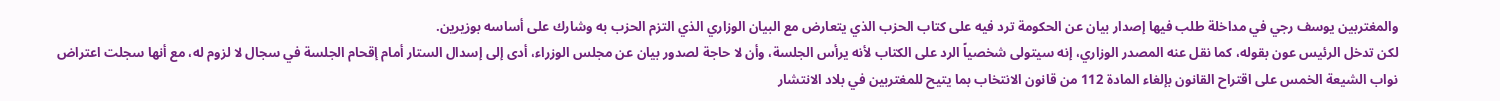والمغتربين يوسف رجي في مداخلة طلب فيها إصدار بيان عن الحكومة ترد فيه على كتاب الحزب الذي يتعارض مع البيان الوزاري الذي التزم الحزب به وشارك على أساسه بوزيرين.
لكن تدخل الرئيس عون بقوله، كما نقل عنه المصدر الوزاري، إنه سيتولى شخصياً الرد على الكتاب لأنه يرأس الجلسة، وأن لا حاجة لصدور بيان عن مجلس الوزراء، أدى إلى إسدال الستار أمام إقحام الجلسة في سجال لا لزوم له، مع أنها سجلت اعتراض نواب الشيعة الخمس على اقتراح القانون بإلغاء المادة 112 من قانون الانتخاب بما يتيح للمغتربين في بلاد الانتشار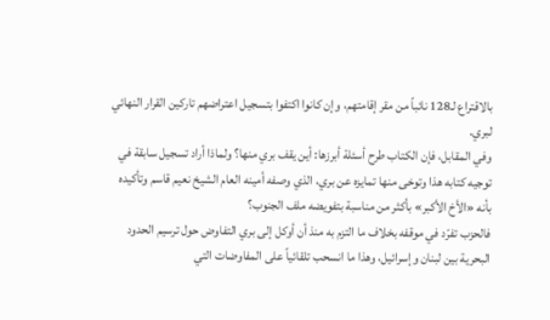بالاقتراع لـ128 نائباً من مقر إقامتهم، وإن كانوا اكتفوا بتسجيل اعتراضهم تاركين القرار النهائي لبري.
وفي المقابل، فإن الكتاب طرح أسئلة أبرزها: أين يقف بري منها؟ ولماذا أراد تسجيل سابقة في توجيه كتابه هذا وتوخى منها تمايزه عن بري، الذي وصفه أمينه العام الشيخ نعيم قاسم وتأكيده بأنه «الأخ الأكبر» بأكثر من مناسبة بتفويضه ملف الجنوب؟
فالحزب تفرّد في موقفه بخلاف ما التزم به منذ أن أوكل إلى بري التفاوض حول ترسيم الحدود البحرية بين لبنان وإسرائيل، وهذا ما انسحب تلقائياً على المفاوضات التي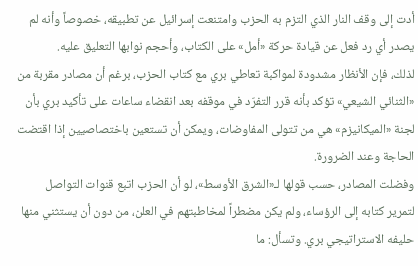أدت إلى وقف النار الذي التزم به الحزب وامتنعت إسرائيل عن تطبيقه، خصوصاً وأنه لم يصدر أي رد فعل عن قيادة حركة «أمل» على الكتاب، وأحجم نوابها التعليق عليه.
لذلك، فإن الأنظار مشدودة لمواكبة تعاطي بري مع كتاب الحزب، برغم أن مصادر مقربة من «الثنائي الشيعي» تؤكد بأنه قرر التفرّد في موقفه بعد انقضاء ساعات على تأكيد بري بأن لجنة «الميكانيزم» هي من تتولى المفاوضات، ويمكن أن تستعين باختصاصيين إذا اقتضت الحاجة وعند الضرورة.
وفضلت المصادر، حسب قولها لـ«الشرق الأوسط»، لو أن الحزب اتبع قنوات التواصل لتمرير كتابه إلى الرؤساء، ولم يكن مضطراً لمخاطبتهم في العلن، من دون أن يستثني منها حليفه الاستراتيجي بري. وتسأل: ما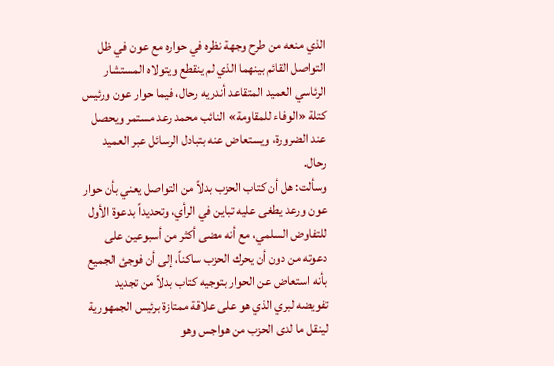الذي منعه من طرح وجهة نظره في حواره مع عون في ظل التواصل القائم بينهما الذي لم ينقطع ويتولاه المستشار الرئاسي العميد المتقاعد أندريه رحال، فيما حوار عون ورئيس كتلة «الوفاء للمقاومة» النائب محمد رعد مستمر ويحصل عند الضرورة، ويستعاض عنه بتبادل الرسائل عبر العميد رحال.
وسألت: هل أن كتاب الحزب بدلاً من التواصل يعني بأن حوار عون ورعد يطغى عليه تباين في الرأي، وتحديداً بدعوة الأول للتفاوض السلمي، مع أنه مضى أكثر من أسبوعين على دعوته من دون أن يحرك الحزب ساكناً، إلى أن فوجئ الجميع بأنه استعاض عن الحوار بتوجيه كتاب بدلاً من تجديد تفويضه لبري الذي هو على علاقة ممتازة برئيس الجمهورية لينقل ما لدى الحزب من هواجس وهو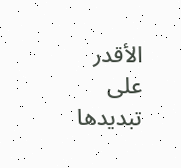الأقدر على تبديدها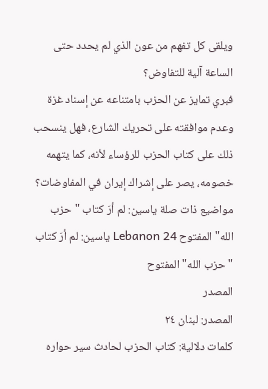ويلقى كل تفهم من عون الذي لم يحدد حتى الساعة آلية للتفاوض؟
فبري تمايز عن الحزب بامتناعه عن إسناد غزة وعدم موافقته على تحريك الشارع، فهل ينسحب ذلك على كتاب الحزب للرؤساء لأنه، كما يتهمه خصومه، يصر على إشراك إيران في المفاوضات؟ مواضيع ذات صلة ياسين: لم أرَ كتاب "حزب الله" المفتوح Lebanon 24 ياسين: لم أرَ كتاب "حزب الله" المفتوح
المصدر
المصدر: لبنان ٢٤
كلمات دلالية: کتاب الحزب لحادث سیر حواره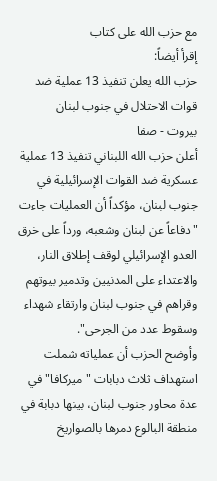مع حزب الله على کتاب
إقرأ أيضاً:
حزب الله يعلن تنفيذ 13 عملية ضد قوات الاحتلال في جنوب لبنان
بيروت - صفا
أعلن حزب الله اللبناني تنفيذ 13 عملية عسكرية ضد القوات الإسرائيلية في جنوب لبنان، مؤكداً أن العمليات جاءت "دفاعاً عن لبنان وشعبه، ورداً على خرق العدو الإسرائيلي لوقف إطلاق النار، والاعتداء على المدنيين وتدمير بيوتهم وقراهم في جنوب لبنان وارتقاء شهداء وسقوط عدد من الجرحى".
وأوضح الحزب أن عملياته شملت استهداف ثلاث دبابات "ميركافا" في عدة محاور جنوب لبنان، بينها دبابة في منطقة البالوع دمرها بالصواريخ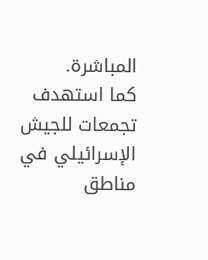المباشرة.
كما استهدف تجمعات للجيش الإسرائيلي في مناطق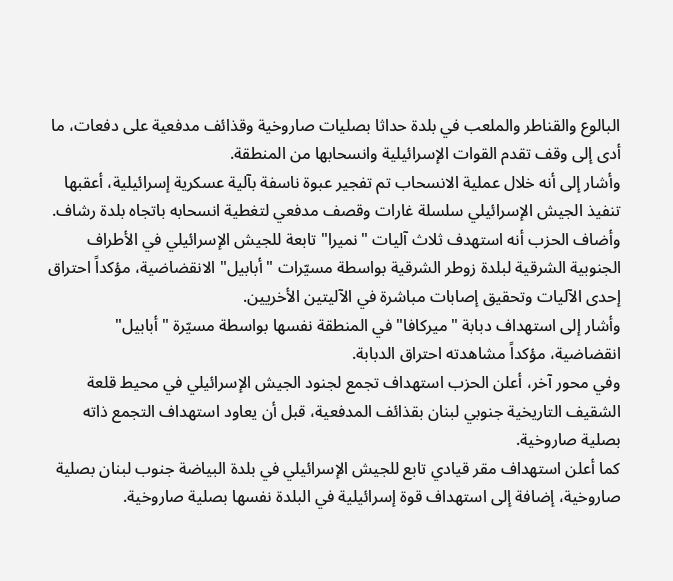البالوع والقناطر والملعب في بلدة حداثا بصليات صاروخية وقذائف مدفعية على دفعات، ما أدى إلى وقف تقدم القوات الإسرائيلية وانسحابها من المنطقة.
وأشار إلى أنه خلال عملية الانسحاب تم تفجير عبوة ناسفة بآلية عسكرية إسرائيلية، أعقبها تنفيذ الجيش الإسرائيلي سلسلة غارات وقصف مدفعي لتغطية انسحابه باتجاه بلدة رشاف.
وأضاف الحزب أنه استهدف ثلاث آليات "نميرا" تابعة للجيش الإسرائيلي في الأطراف الجنوبية الشرقية لبلدة زوطر الشرقية بواسطة مسيّرات "أبابيل" الانقضاضية، مؤكداً احتراق إحدى الآليات وتحقيق إصابات مباشرة في الآليتين الأخريين.
وأشار إلى استهداف دبابة "ميركافا" في المنطقة نفسها بواسطة مسيّرة "أبابيل" انقضاضية، مؤكداً مشاهدته احتراق الدبابة.
وفي محور آخر، أعلن الحزب استهداف تجمع لجنود الجيش الإسرائيلي في محيط قلعة الشقيف التاريخية جنوبي لبنان بقذائف المدفعية، قبل أن يعاود استهداف التجمع ذاته بصلية صاروخية.
كما أعلن استهداف مقر قيادي تابع للجيش الإسرائيلي في بلدة البياضة جنوب لبنان بصلية صاروخية، إضافة إلى استهداف قوة إسرائيلية في البلدة نفسها بصلية صاروخية.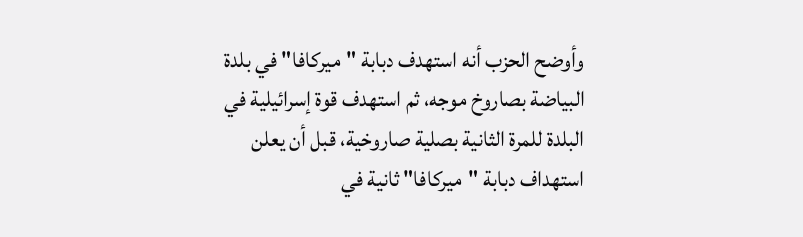وأوضح الحزب أنه استهدف دبابة "ميركافا" في بلدة البياضة بصاروخ موجه، ثم استهدف قوة إسرائيلية في البلدة للمرة الثانية بصلية صاروخية، قبل أن يعلن استهداف دبابة "ميركافا" ثانية في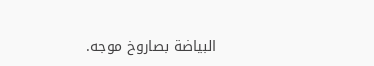البياضة بصاروخ موجه.